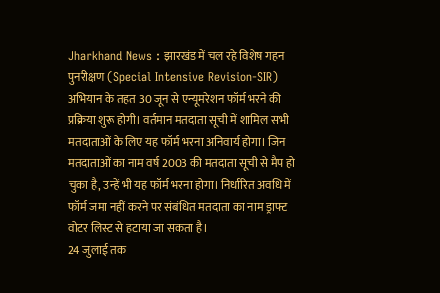Jharkhand News : झारखंड में चल रहे विशेष गहन पुनरीक्षण (Special Intensive Revision-SIR) अभियान के तहत 30 जून से एन्यूमरेशन फॉर्म भरने की प्रक्रिया शुरू होगी। वर्तमान मतदाता सूची में शामिल सभी मतदाताओं के लिए यह फॉर्म भरना अनिवार्य होगा। जिन मतदाताओं का नाम वर्ष 2003 की मतदाता सूची से मैप हो चुका है, उन्हें भी यह फॉर्म भरना होगा। निर्धारित अवधि में फॉर्म जमा नहीं करने पर संबंधित मतदाता का नाम ड्राफ्ट वोटर लिस्ट से हटाया जा सकता है।
24 जुलाई तक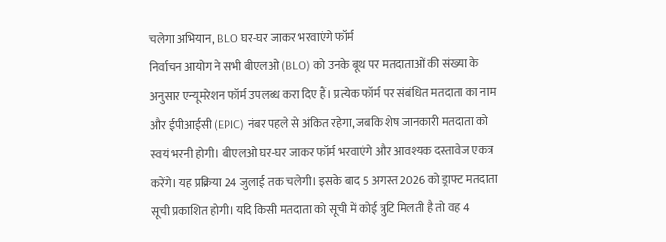चलेगा अभियान, BLO घर-घर जाकर भरवाएंगे फॉर्म
निर्वाचन आयोग ने सभी बीएलओ (BLO) को उनके बूथ पर मतदाताओं की संख्या के अनुसार एन्यूमरेशन फॉर्म उपलब्ध करा दिए हैं। प्रत्येक फॉर्म पर संबंधित मतदाता का नाम और ईपीआईसी (EPIC) नंबर पहले से अंकित रहेगा, जबकि शेष जानकारी मतदाता को स्वयं भरनी होगी। बीएलओ घर-घर जाकर फॉर्म भरवाएंगे और आवश्यक दस्तावेज एकत्र करेंगे। यह प्रक्रिया 24 जुलाई तक चलेगी। इसके बाद 5 अगस्त 2026 को ड्राफ्ट मतदाता सूची प्रकाशित होगी। यदि किसी मतदाता को सूची में कोई त्रुटि मिलती है तो वह 4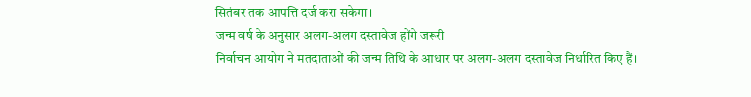सितंबर तक आपत्ति दर्ज करा सकेगा।
जन्म वर्ष के अनुसार अलग-अलग दस्तावेज होंगे जरूरी
निर्वाचन आयोग ने मतदाताओं की जन्म तिथि के आधार पर अलग-अलग दस्तावेज निर्धारित किए हैं।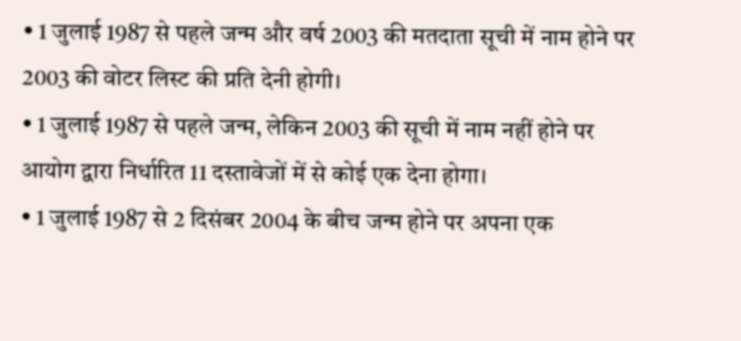• 1 जुलाई 1987 से पहले जन्म और वर्ष 2003 की मतदाता सूची में नाम होने पर 2003 की वोटर लिस्ट की प्रति देनी होगी।
• 1 जुलाई 1987 से पहले जन्म, लेकिन 2003 की सूची में नाम नहीं होने पर आयोग द्वारा निर्धारित 11 दस्तावेजों में से कोई एक देना होगा।
• 1 जुलाई 1987 से 2 दिसंबर 2004 के बीच जन्म होने पर अपना एक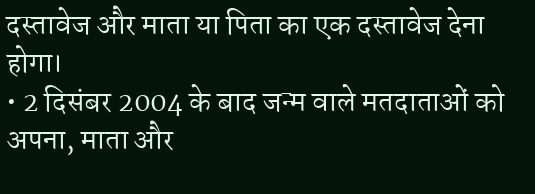दस्तावेज और माता या पिता का एक दस्तावेज देना होगा।
• 2 दिसंबर 2004 के बाद जन्म वाले मतदाताओं को अपना, माता और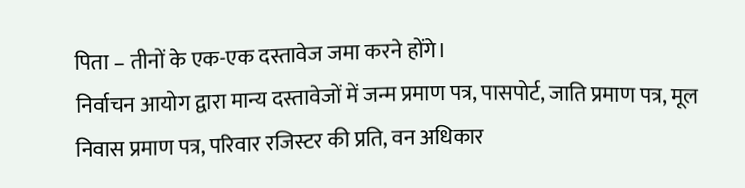पिता – तीनों के एक-एक दस्तावेज जमा करने होंगे।
निर्वाचन आयोग द्वारा मान्य दस्तावेजों में जन्म प्रमाण पत्र, पासपोर्ट, जाति प्रमाण पत्र, मूल निवास प्रमाण पत्र, परिवार रजिस्टर की प्रति, वन अधिकार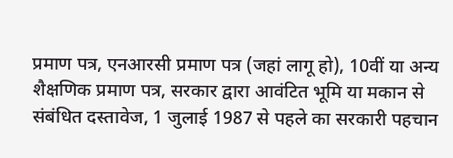प्रमाण पत्र, एनआरसी प्रमाण पत्र (जहां लागू हो), 10वीं या अन्य शैक्षणिक प्रमाण पत्र, सरकार द्वारा आवंटित भूमि या मकान से संबंधित दस्तावेज, 1 जुलाई 1987 से पहले का सरकारी पहचान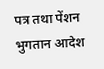पत्र तथा पेंशन भुगतान आदेश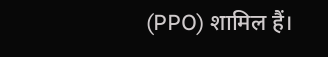(PPO) शामिल हैं।